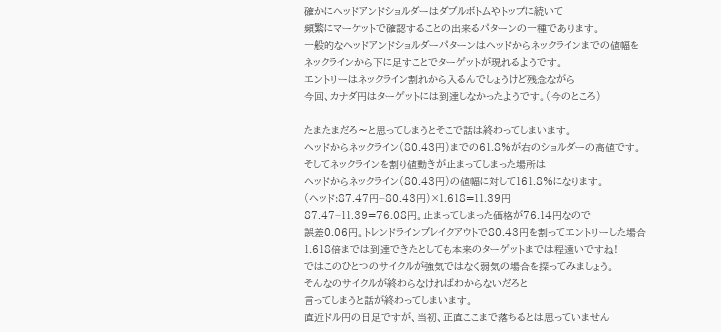確かにヘッドアンドショルダーはダブルボトムやトップに続いて
頻繁にマーケットで確認することの出来るパターンの一種であります。
一般的なヘッドアンドショルダーパターンはヘッドからネックラインまでの値幅を
ネックラインから下に足すことでターゲットが現れるようです。
エントリーはネックライン割れから入るんでしょうけど残念ながら
今回、カナダ円はターゲットには到達しなかったようです。(今のところ)

たまたまだろ〜と思ってしまうとそこで話は終わってしまいます。
ヘッドからネックライン(80.43円)までの61.8%が右のショルダーの高値です。
そしてネックラインを割り値動きが止まってしまった場所は
ヘッドからネックライン(80.43円)の値幅に対して161.8%になります。
(ヘッド:87.47円−80.43円)×1.618=11.39円
87.47−11.39=76.08円。止まってしまった価格が76.14円なので
誤差0.06円。トレンドラインブレイクアウトで80.43円を割ってエントリーした場合
1.618倍までは到達できたとしても本来のターゲットまでは程遠いですね!
ではこのひとつのサイクルが強気ではなく弱気の場合を探ってみましょう。
そんなのサイクルが終わらなければわからないだろと
言ってしまうと話が終わってしまいます。
直近ドル円の日足ですが、当初、正直ここまで落ちるとは思っていません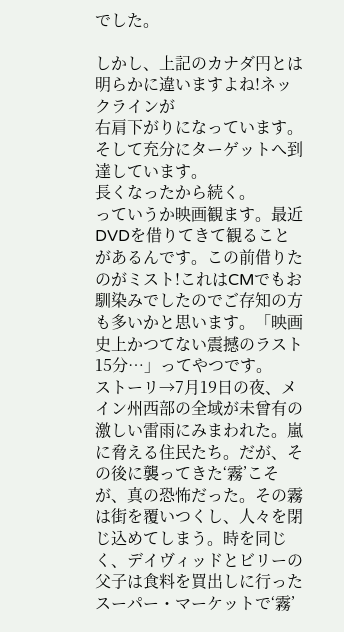でした。

しかし、上記のカナダ円とは明らかに違いますよね!ネックラインが
右肩下がりになっています。そして充分にターゲットへ到達しています。
長くなったから続く。
っていうか映画観ます。最近DVDを借りてきて観ることがあるんです。この前借りたのがミスト!これはCMでもお馴染みでしたのでご存知の方も多いかと思います。「映画史上かつてない震撼のラスト15分…」ってやつです。
ストーリ→7月19日の夜、メイン州西部の全域が未曾有の激しい雷雨にみまわれた。嵐に脅える住民たち。だが、その後に襲ってきた‘霧’こそが、真の恐怖だった。その霧は街を覆いつくし、人々を閉じ込めてしまう。時を同じく、デイヴィッドとビリーの父子は食料を買出しに行ったスーパー・マーケットで‘霧’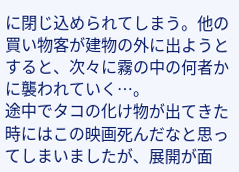に閉じ込められてしまう。他の買い物客が建物の外に出ようとすると、次々に霧の中の何者かに襲われていく…。
途中でタコの化け物が出てきた時にはこの映画死んだなと思ってしまいましたが、展開が面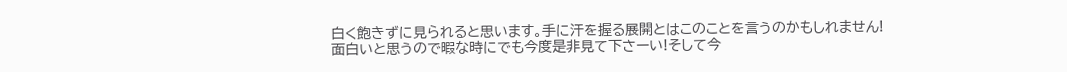白く飽きずに見られると思います。手に汗を握る展開とはこのことを言うのかもしれません!面白いと思うので暇な時にでも今度是非見て下さーい!そして今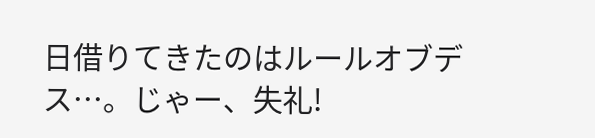日借りてきたのはルールオブデス…。じゃー、失礼!